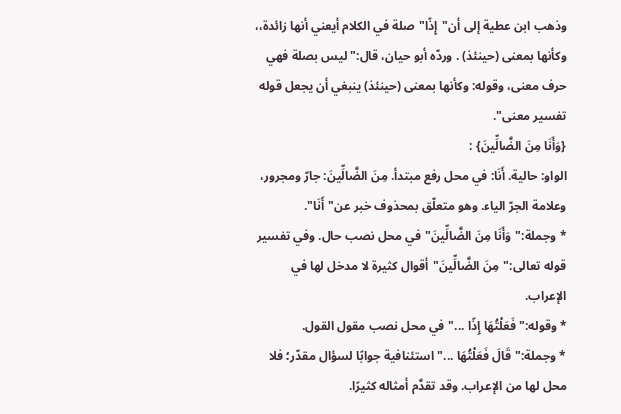وذهب ابن عطية إلى أن"إِذًا"صلة في الكلام أيعني أنها زائدة،، وكأنها بمعنى (حينئذ) . وردّه أبو حيان، قال:"ليس بصلة فهي حرف معنى، وقوله: وكأنها بمعنى (حينئذ) ينبغي أن يجعل قوله تفسير معنى".
{وَأَنَا مِنَ الضَّالِّينَ} :
الواو: حالية. أَنَا: في محل رفع مبتدأ. مِنَ الضَّالِّينَ: جارّ ومجرور، وعلامة الجرّ الياء. وهو متعلّق بمحذوف خبر عن"أَنَا".
* وجملة:"وَأَنَا مِنَ الضَّالِّينَ"في محل نصب حال. وفي تفسير قوله تعالى:"مِنَ الضَّالِّينَ"أقوال كثيرة لا مدخل لها في الإعراب.
* وقوله:"فَعَلْتُهَا إِذًا ..."في محل نصب مقول القول.
* وجملة:"قَالَ فَعَلْتُهَا ..."استئنافية جوابًا لسؤال مقدّر؛ فلا محل لها من الإعراب. وقد تقدَّم أمثاله كثيرًا.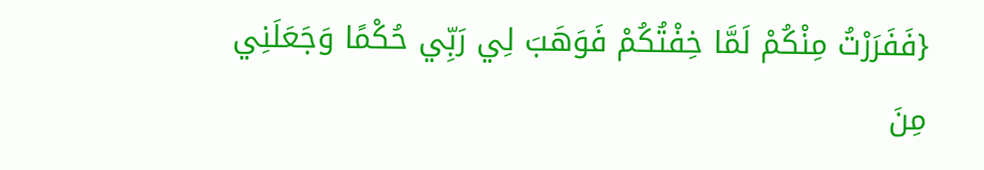{فَفَرَرْتُ مِنْكُمْ لَمَّا خِفْتُكُمْ فَوَهَبَ لِي رَبِّي حُكْمًا وَجَعَلَنِي مِنَ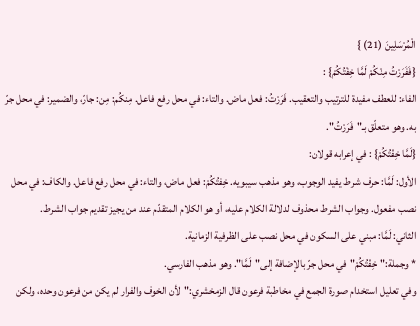الْمُرْسَلِينَ (21) }
{فَفَرَرْتُ مِنْكُمْ لَمَّا خِفْتُكُمْ} :
الفاء: للعطف مفيدة للترتيب والتعقيب. فَرَرْتُ: فعل ماض. والتاء: في محل رفع فاعل. مِنكُم: مِن: جارّ، والضمير: في محل جرّ به. وهو متعلّق بـ"فَرَرْتُ".
{لَمَّا خِفْتُكُمْ} : في إعرابه قولان:
الأول: لَمَّا: حرف شرط يفيد الوجوب، وهو مذهب سيبويه. خِفتُكُمْ: فعل ماض، والتاء: في محل رفع فاعل. والكاف: في محل نصب مفعول. وجواب الشرط محذوف لدلالة الكلام عليه، أو هو الكلام المتقدّم عند من يجيز تقديم جواب الشرط.
الثاني: لَمَّا: مبني على السكون في محل نصب على الظرفية الزمانية.
* وجملة:"خِفْتُكُمْ"في محل جرّ بالإضافة إلى"لَمَّا". وهو مذهب الفارسي.
وفي تعليل استخدام صورة الجمع في مخاطبة فرعون قال الزمخشري:"لأن الخوف والفرار لم يكن من فرعون وحده، ولكن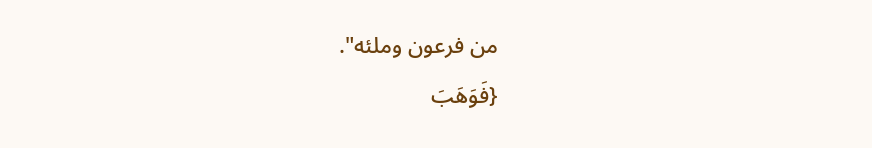من فرعون وملئه".
{فَوَهَبَ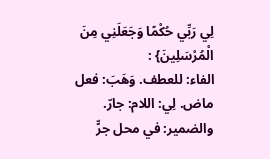لِي رَبِّي حُكْمًا وَجَعَلَنِي مِنَ الْمُرْسَلِينَ} :
الفاء: للعطف. وَهَبَ: فعل ماض. لِي: اللام: جارّ. والضمير: في محل جرٍّ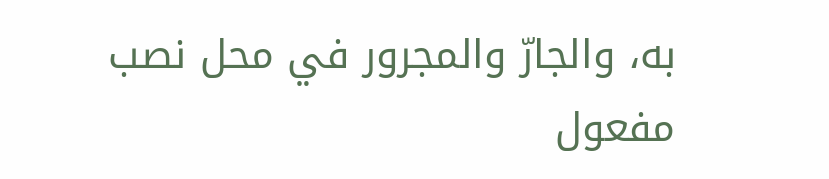به، والجارّ والمجرور في محل نصب مفعول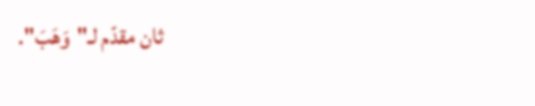ثان مقدّم لـ"وَهَبَ".